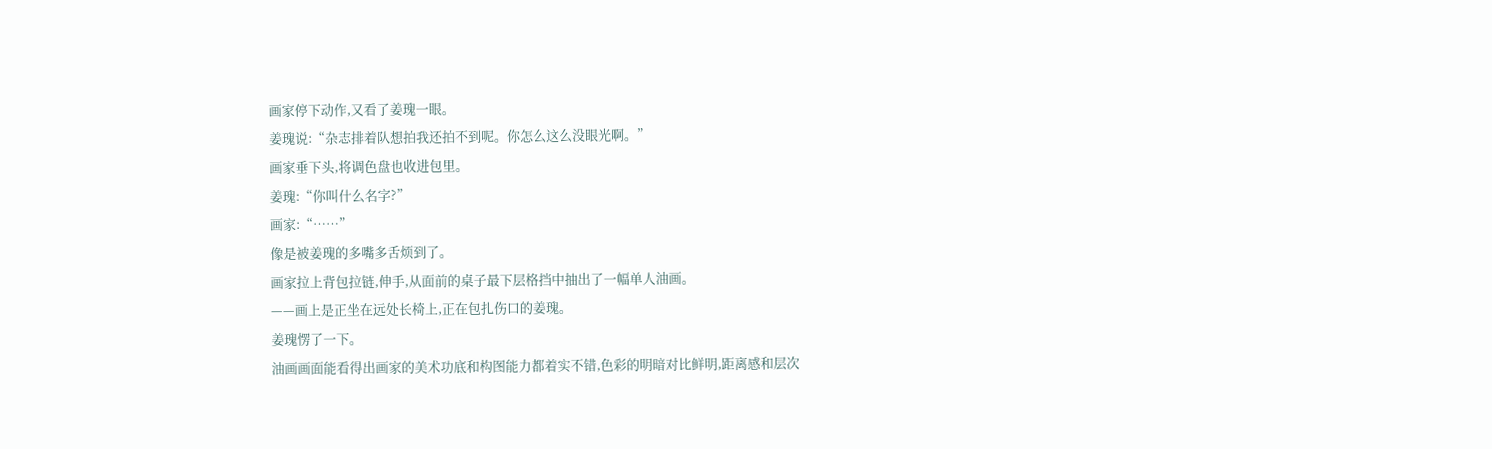画家停下动作,又看了姜瑰一眼。
姜瑰说:“杂志排着队想拍我还拍不到呢。你怎么这么没眼光啊。”
画家垂下头,将调色盘也收进包里。
姜瑰:“你叫什么名字?”
画家:“……”
像是被姜瑰的多嘴多舌烦到了。
画家拉上背包拉链,伸手,从面前的桌子最下层格挡中抽出了一幅单人油画。
——画上是正坐在远处长椅上,正在包扎伤口的姜瑰。
姜瑰愣了一下。
油画画面能看得出画家的美术功底和构图能力都着实不错,色彩的明暗对比鲜明,距离感和层次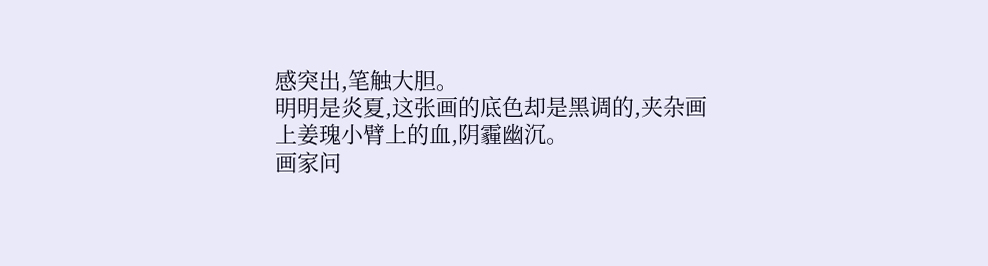感突出,笔触大胆。
明明是炎夏,这张画的底色却是黑调的,夹杂画上姜瑰小臂上的血,阴霾幽沉。
画家问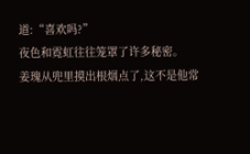道:“喜欢吗?”
夜色和霓虹往往笼罩了许多秘密。
姜瑰从兜里摸出根烟点了,这不是他常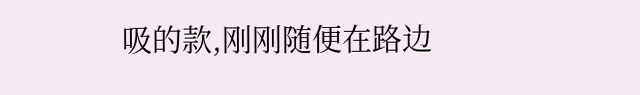吸的款,刚刚随便在路边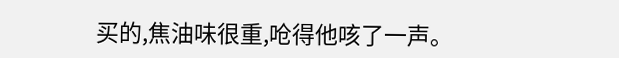买的,焦油味很重,呛得他咳了一声。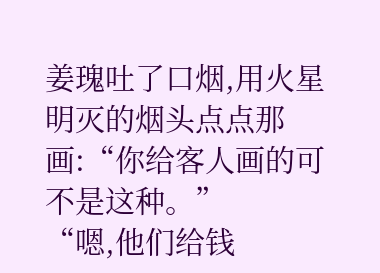姜瑰吐了口烟,用火星明灭的烟头点点那画:“你给客人画的可不是这种。”
“嗯,他们给钱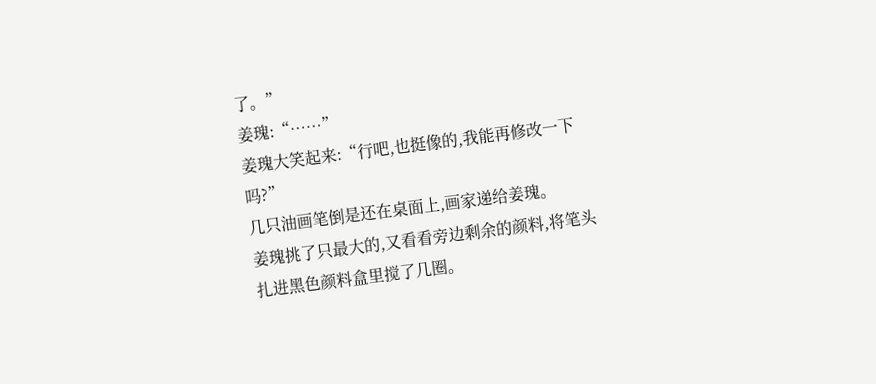了。”
姜瑰:“……”
姜瑰大笑起来:“行吧,也挺像的,我能再修改一下吗?”
几只油画笔倒是还在桌面上,画家递给姜瑰。
姜瑰挑了只最大的,又看看旁边剩余的颜料,将笔头扎进黑色颜料盒里搅了几圈。